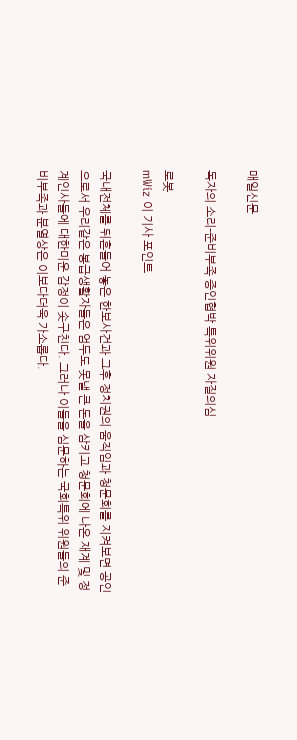매일신문

독자의 소리-준비부족 증인협박 특위위원 자질의심

로봇
mWiz 이 기사 포인트

국내전체를 뒤흔들어 놓은 한보사건과 그후 정치권의 움직임과 청문회를 지켜보면 공인으로서 우리같은 봉급생활자들은 엄두도 못낼 큰 돈을 삼키고 청문회에 나온 재계 및 정계인사들에 대한미운 감정이 솟구친다. 그러나 이들을 심문하는 국회특위 위원들의 준비부족과 분열상은 이보다더욱 가소롭다.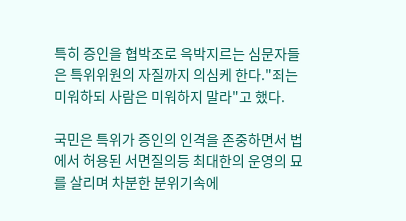특히 증인을 협박조로 윽박지르는 심문자들은 특위위원의 자질까지 의심케 한다."죄는 미워하되 사람은 미워하지 말라"고 했다.

국민은 특위가 증인의 인격을 존중하면서 법에서 허용된 서면질의등 최대한의 운영의 묘를 살리며 차분한 분위기속에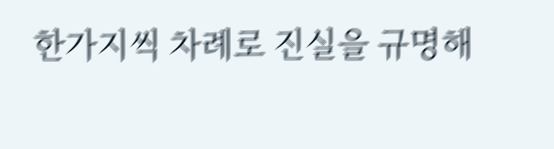한가지씩 차례로 진실을 규명해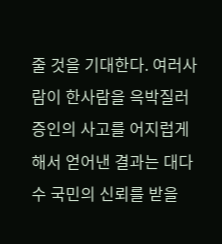줄 것을 기대한다. 여러사람이 한사람을 윽박질러 증인의 사고를 어지럽게 해서 얻어낸 결과는 대다수 국민의 신뢰를 받을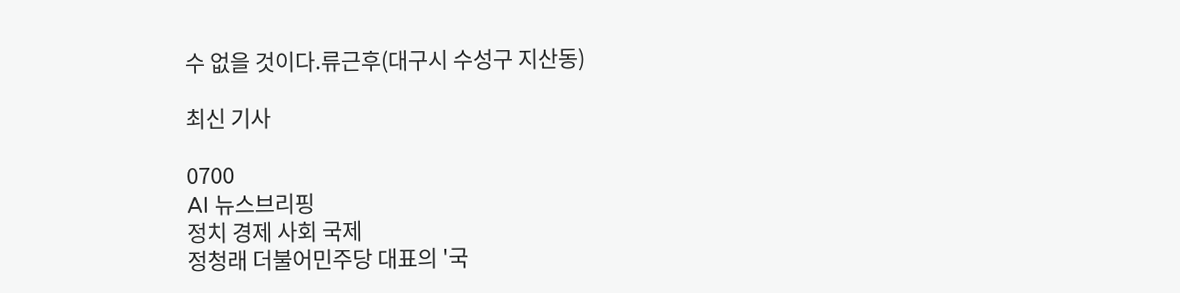수 없을 것이다.류근후(대구시 수성구 지산동)

최신 기사

0700
AI 뉴스브리핑
정치 경제 사회 국제
정청래 더불어민주당 대표의 '국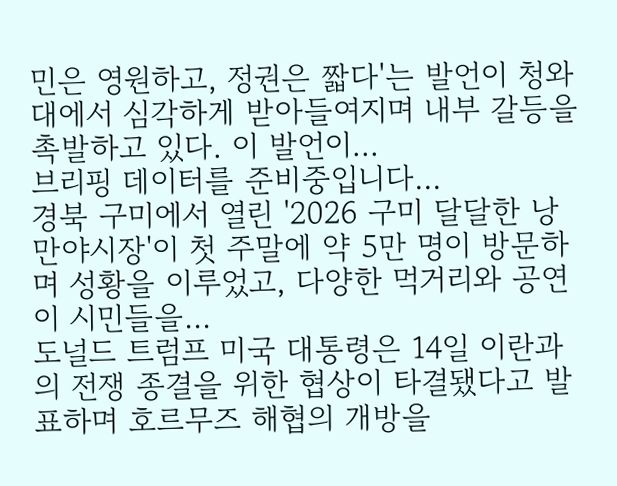민은 영원하고, 정권은 짧다'는 발언이 청와대에서 심각하게 받아들여지며 내부 갈등을 촉발하고 있다. 이 발언이...
브리핑 데이터를 준비중입니다...
경북 구미에서 열린 '2026 구미 달달한 낭만야시장'이 첫 주말에 약 5만 명이 방문하며 성황을 이루었고, 다양한 먹거리와 공연이 시민들을...
도널드 트럼프 미국 대통령은 14일 이란과의 전쟁 종결을 위한 협상이 타결됐다고 발표하며 호르무즈 해협의 개방을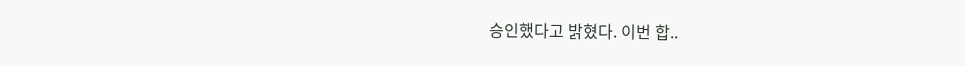승인했다고 밝혔다. 이번 합..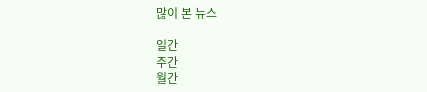많이 본 뉴스

일간
주간
월간